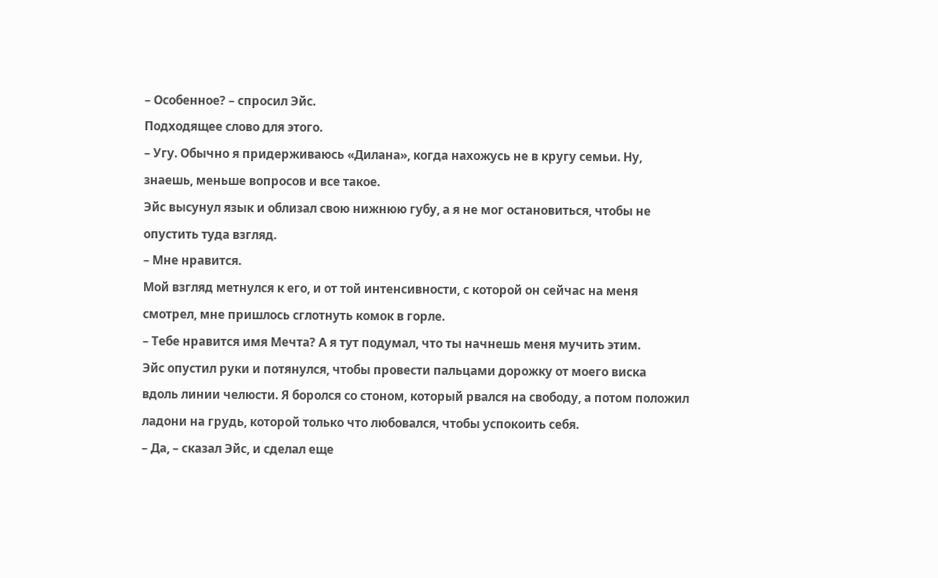– Особенное? – спросил Эйс.
Подходящее слово для этого.
– Угу. Обычно я придерживаюсь «Дилана», когда нахожусь не в кругу семьи. Ну,
знаешь, меньше вопросов и все такое.
Эйс высунул язык и облизал свою нижнюю губу, а я не мог остановиться, чтобы не
опустить туда взгляд.
– Мне нравится.
Мой взгляд метнулся к его, и от той интенсивности, с которой он сейчас на меня
смотрел, мне пришлось сглотнуть комок в горле.
– Тебе нравится имя Мечта? А я тут подумал, что ты начнешь меня мучить этим.
Эйс опустил руки и потянулся, чтобы провести пальцами дорожку от моего виска
вдоль линии челюсти. Я боролся со стоном, который рвался на свободу, а потом положил
ладони на грудь, которой только что любовался, чтобы успокоить себя.
– Да, – сказал Эйс, и сделал еще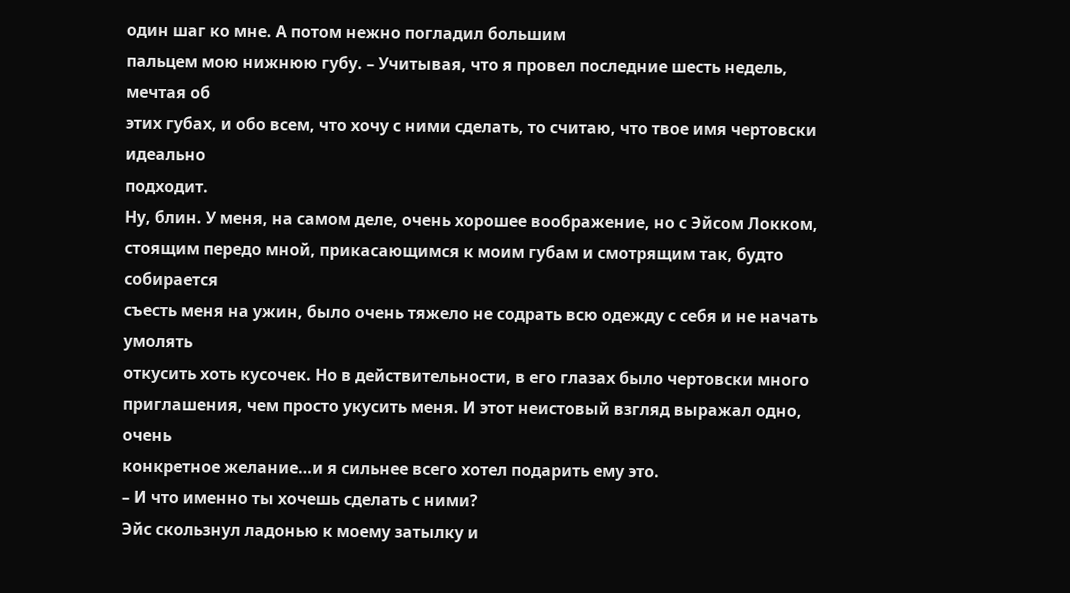один шаг ко мне. А потом нежно погладил большим
пальцем мою нижнюю губу. – Учитывая, что я провел последние шесть недель, мечтая об
этих губах, и обо всем, что хочу с ними сделать, то считаю, что твое имя чертовски идеально
подходит.
Ну, блин. У меня, на самом деле, очень хорошее воображение, но с Эйсом Локком,
стоящим передо мной, прикасающимся к моим губам и смотрящим так, будто собирается
съесть меня на ужин, было очень тяжело не содрать всю одежду с себя и не начать умолять
откусить хоть кусочек. Но в действительности, в его глазах было чертовски много
приглашения, чем просто укусить меня. И этот неистовый взгляд выражал одно, очень
конкретное желание…и я сильнее всего хотел подарить ему это.
– И что именно ты хочешь сделать с ними?
Эйс скользнул ладонью к моему затылку и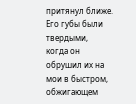притянул ближе. Его губы были твердыми,
когда он обрушил их на мои в быстром, обжигающем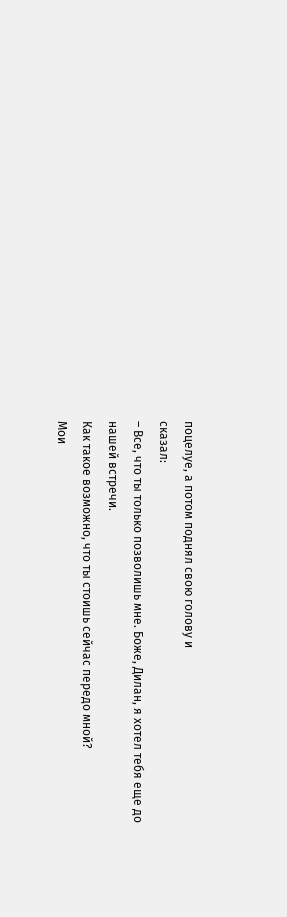поцелуе, а потом поднял свою голову и
сказал:
– Все, что ты только позволишь мне. Боже, Дилан, я хотел тебя еще до нашей встречи.
Как такое возможно, что ты стоишь сейчас передо мной?
Мои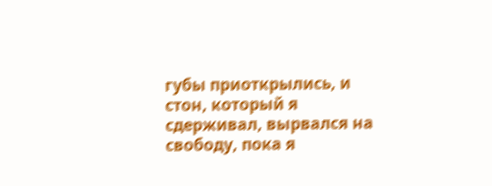губы приоткрылись, и стон, который я сдерживал, вырвался на свободу, пока я